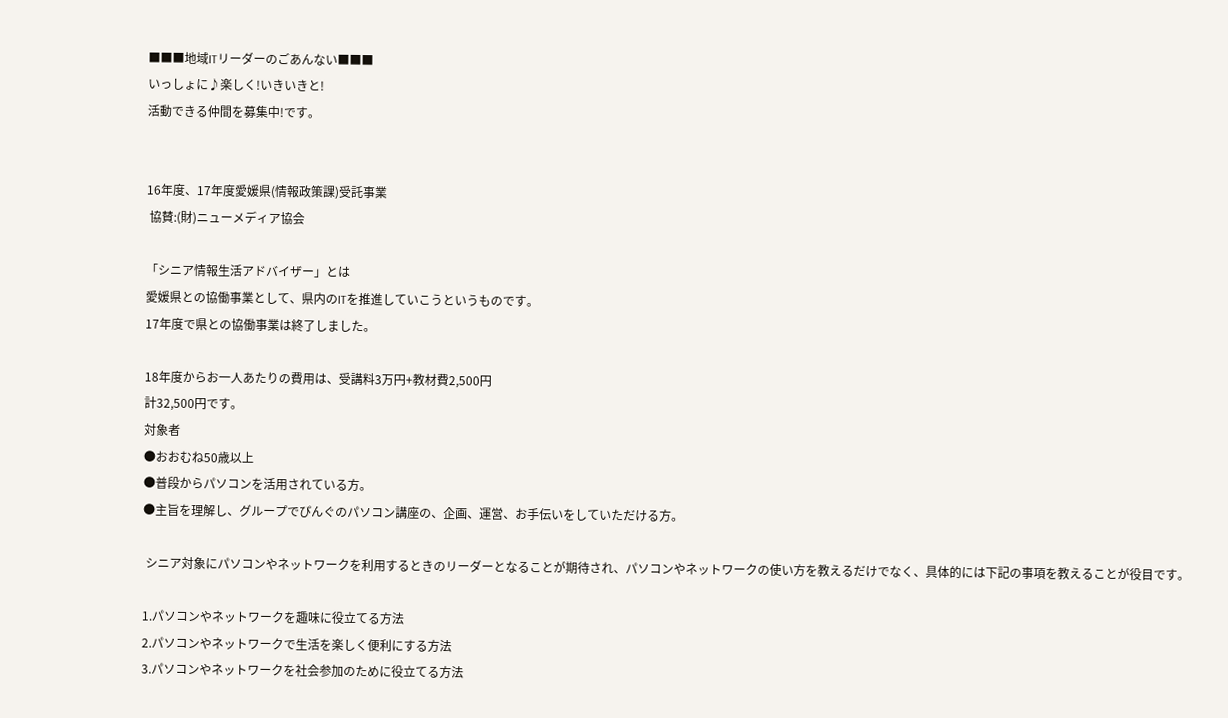■■■地域ITリーダーのごあんない■■■
いっしょに♪楽しく!いきいきと!
活動できる仲間を募集中!です。


16年度、17年度愛媛県(情報政策課)受託事業
 協賛:(財)ニューメディア協会

「シニア情報生活アドバイザー」とは
愛媛県との協働事業として、県内のITを推進していこうというものです。
17年度で県との協働事業は終了しました。

18年度からお一人あたりの費用は、受講料3万円+教材費2,500円
計32,500円です。
対象者
●おおむね50歳以上
●普段からパソコンを活用されている方。
●主旨を理解し、グループでぴんぐのパソコン講座の、企画、運営、お手伝いをしていただける方。

 シニア対象にパソコンやネットワークを利用するときのリーダーとなることが期待され、パソコンやネットワークの使い方を教えるだけでなく、具体的には下記の事項を教えることが役目です。

1.パソコンやネットワークを趣味に役立てる方法
2.パソコンやネットワークで生活を楽しく便利にする方法
3.パソコンやネットワークを社会参加のために役立てる方法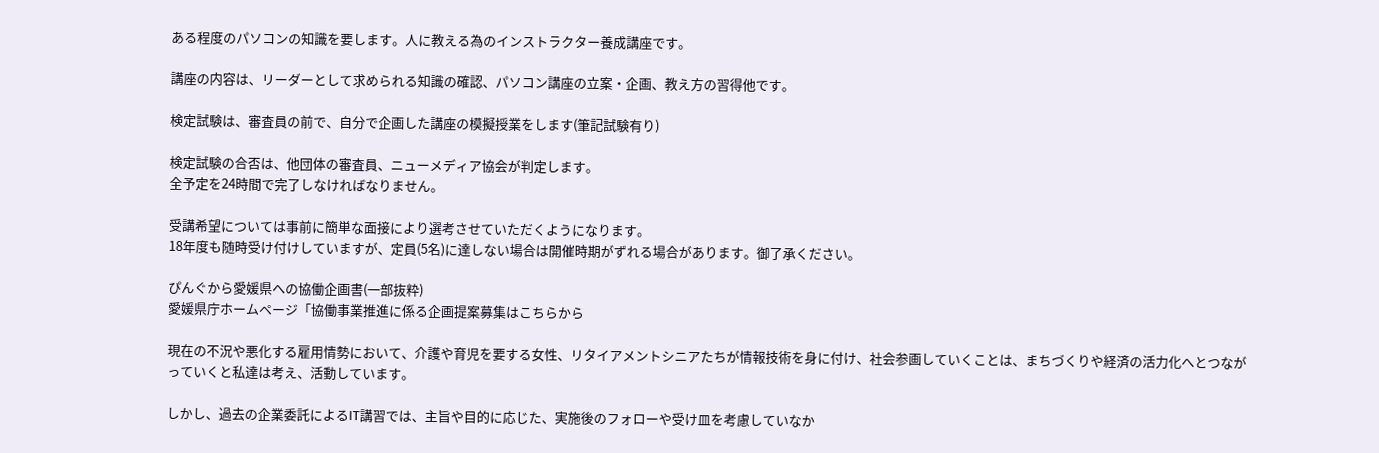ある程度のパソコンの知識を要します。人に教える為のインストラクター養成講座です。

講座の内容は、リーダーとして求められる知識の確認、パソコン講座の立案・企画、教え方の習得他です。

検定試験は、審査員の前で、自分で企画した講座の模擬授業をします(筆記試験有り)

検定試験の合否は、他団体の審査員、ニューメディア協会が判定します。
全予定を24時間で完了しなければなりません。

受講希望については事前に簡単な面接により選考させていただくようになります。
18年度も随時受け付けしていますが、定員(5名)に達しない場合は開催時期がずれる場合があります。御了承ください。

ぴんぐから愛媛県への協働企画書(一部抜粋)
愛媛県庁ホームページ「協働事業推進に係る企画提案募集はこちらから

現在の不況や悪化する雇用情勢において、介護や育児を要する女性、リタイアメントシニアたちが情報技術を身に付け、社会参画していくことは、まちづくりや経済の活力化へとつながっていくと私達は考え、活動しています。

しかし、過去の企業委託によるIT講習では、主旨や目的に応じた、実施後のフォローや受け皿を考慮していなか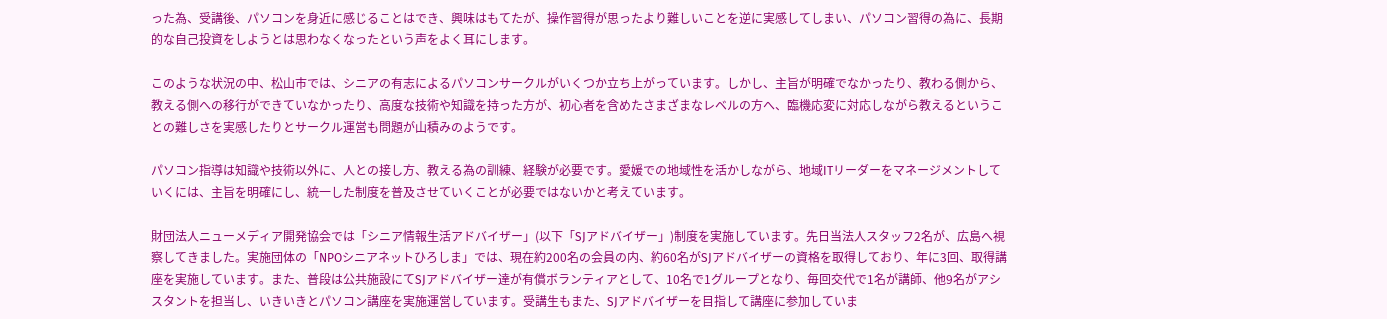った為、受講後、パソコンを身近に感じることはでき、興味はもてたが、操作習得が思ったより難しいことを逆に実感してしまい、パソコン習得の為に、長期的な自己投資をしようとは思わなくなったという声をよく耳にします。

このような状況の中、松山市では、シニアの有志によるパソコンサークルがいくつか立ち上がっています。しかし、主旨が明確でなかったり、教わる側から、教える側への移行ができていなかったり、高度な技術や知識を持った方が、初心者を含めたさまざまなレベルの方へ、臨機応変に対応しながら教えるということの難しさを実感したりとサークル運営も問題が山積みのようです。

パソコン指導は知識や技術以外に、人との接し方、教える為の訓練、経験が必要です。愛媛での地域性を活かしながら、地域ITリーダーをマネージメントしていくには、主旨を明確にし、統一した制度を普及させていくことが必要ではないかと考えています。

財団法人ニューメディア開発協会では「シニア情報生活アドバイザー」(以下「SJアドバイザー」)制度を実施しています。先日当法人スタッフ2名が、広島へ視察してきました。実施団体の「NPOシニアネットひろしま」では、現在約200名の会員の内、約60名がSJアドバイザーの資格を取得しており、年に3回、取得講座を実施しています。また、普段は公共施設にてSJアドバイザー達が有償ボランティアとして、10名で1グループとなり、毎回交代で1名が講師、他9名がアシスタントを担当し、いきいきとパソコン講座を実施運営しています。受講生もまた、SJアドバイザーを目指して講座に参加していま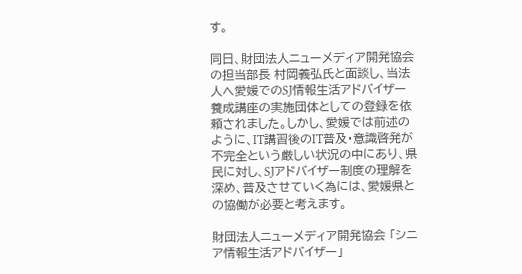す。

同日、財団法人ニューメディア開発協会の担当部長 村岡義弘氏と面談し、当法人へ愛媛でのSJ情報生活アドバイザー養成講座の実施団体としての登録を依頼されました。しかし、愛媛では前述のように、IT講習後のIT普及・意識啓発が不完全という厳しい状況の中にあり、県民に対し、SJアドバイザー制度の理解を深め、普及させていく為には、愛媛県との協働が必要と考えます。

財団法人ニューメディア開発協会 「シニア情報生活アドバイザー」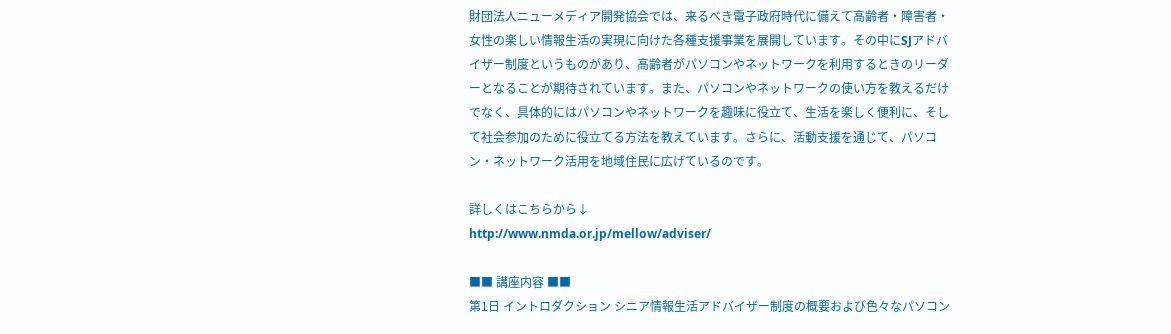財団法人ニューメディア開発協会では、来るべき電子政府時代に備えて高齢者・障害者・女性の楽しい情報生活の実現に向けた各種支援事業を展開しています。その中にSJアドバイザー制度というものがあり、高齢者がパソコンやネットワークを利用するときのリーダーとなることが期待されています。また、パソコンやネットワークの使い方を教えるだけでなく、具体的にはパソコンやネットワークを趣味に役立て、生活を楽しく便利に、そして社会参加のために役立てる方法を教えています。さらに、活動支援を通じて、パソコン・ネットワーク活用を地域住民に広げているのです。

詳しくはこちらから↓
http://www.nmda.or.jp/mellow/adviser/

■■ 講座内容 ■■
第1日 イントロダクション シニア情報生活アドバイザー制度の概要および色々なパソコン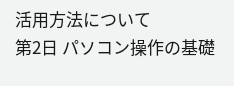活用方法について
第2日 パソコン操作の基礎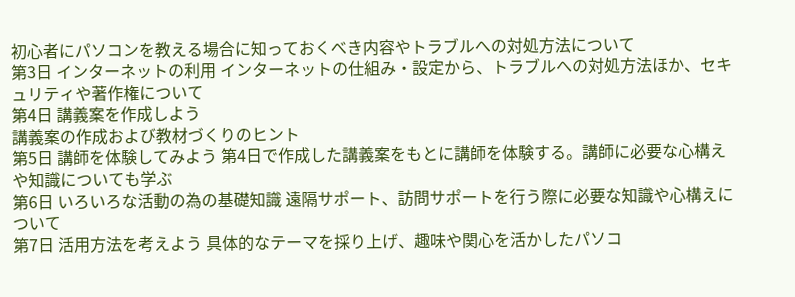初心者にパソコンを教える場合に知っておくべき内容やトラブルへの対処方法について
第3日 インターネットの利用 インターネットの仕組み・設定から、トラブルへの対処方法ほか、セキュリティや著作権について
第4日 講義案を作成しよう
講義案の作成および教材づくりのヒント
第5日 講師を体験してみよう 第4日で作成した講義案をもとに講師を体験する。講師に必要な心構えや知識についても学ぶ
第6日 いろいろな活動の為の基礎知識 遠隔サポート、訪問サポートを行う際に必要な知識や心構えについて
第7日 活用方法を考えよう 具体的なテーマを採り上げ、趣味や関心を活かしたパソコ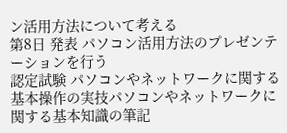ン活用方法について考える
第8日 発表 パソコン活用方法のプレゼンテーションを行う
認定試験 パソコンやネットワークに関する基本操作の実技パソコンやネットワークに関する基本知識の筆記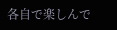各自で楽しんで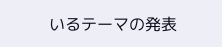いるテーマの発表